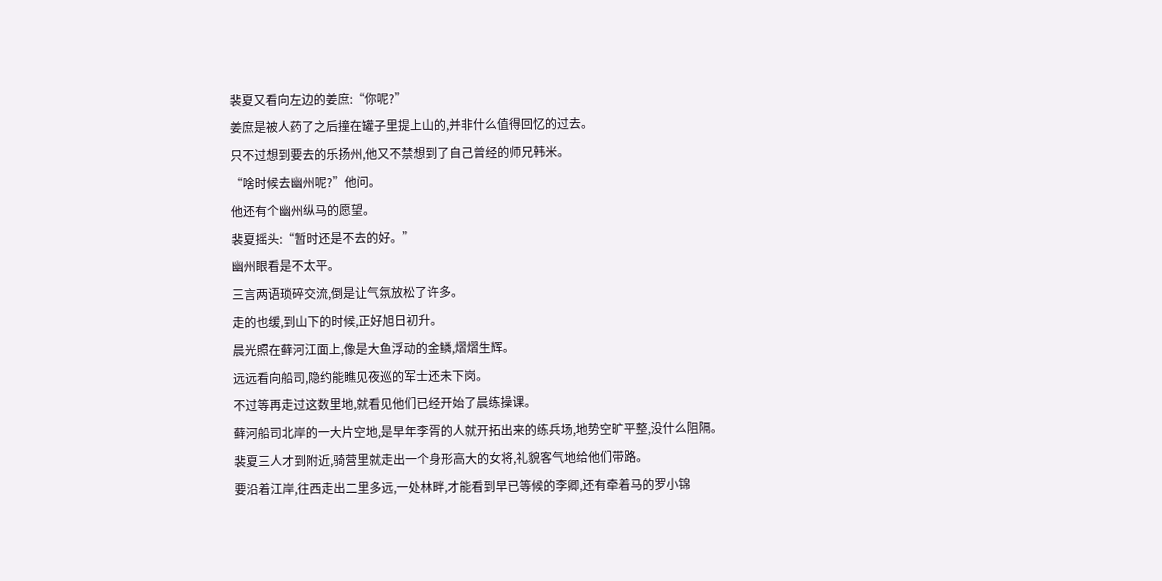裴夏又看向左边的姜庶:“你呢?”
姜庶是被人药了之后撞在罐子里提上山的,并非什么值得回忆的过去。
只不过想到要去的乐扬州,他又不禁想到了自己曾经的师兄韩米。
“啥时候去幽州呢?”他问。
他还有个幽州纵马的愿望。
裴夏摇头:“暂时还是不去的好。”
幽州眼看是不太平。
三言两语琐碎交流,倒是让气氛放松了许多。
走的也缓,到山下的时候,正好旭日初升。
晨光照在藓河江面上,像是大鱼浮动的金鳞,熠熠生辉。
远远看向船司,隐约能瞧见夜巡的军士还未下岗。
不过等再走过这数里地,就看见他们已经开始了晨练操课。
藓河船司北岸的一大片空地,是早年李胥的人就开拓出来的练兵场,地势空旷平整,没什么阻隔。
裴夏三人才到附近,骑营里就走出一个身形高大的女将,礼貌客气地给他们带路。
要沿着江岸,往西走出二里多远,一处林畔,才能看到早已等候的李卿,还有牵着马的罗小锦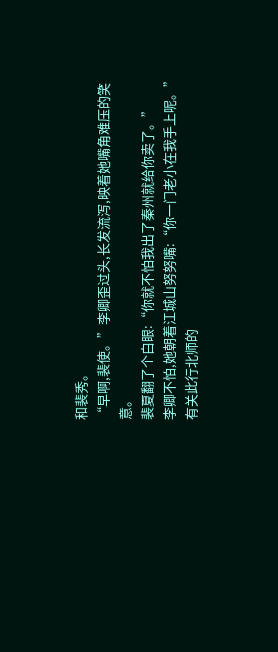和裴秀。
“早啊,裴使。”李卿歪过头,长发流泻,映着她嘴角难压的笑意。
裴夏翻了个白眼:“你就不怕我出了秦州就给你卖了。”
李卿不怕,她朝着江城山努努嘴:“你一门老小在我手上呢。”
有关此行北师的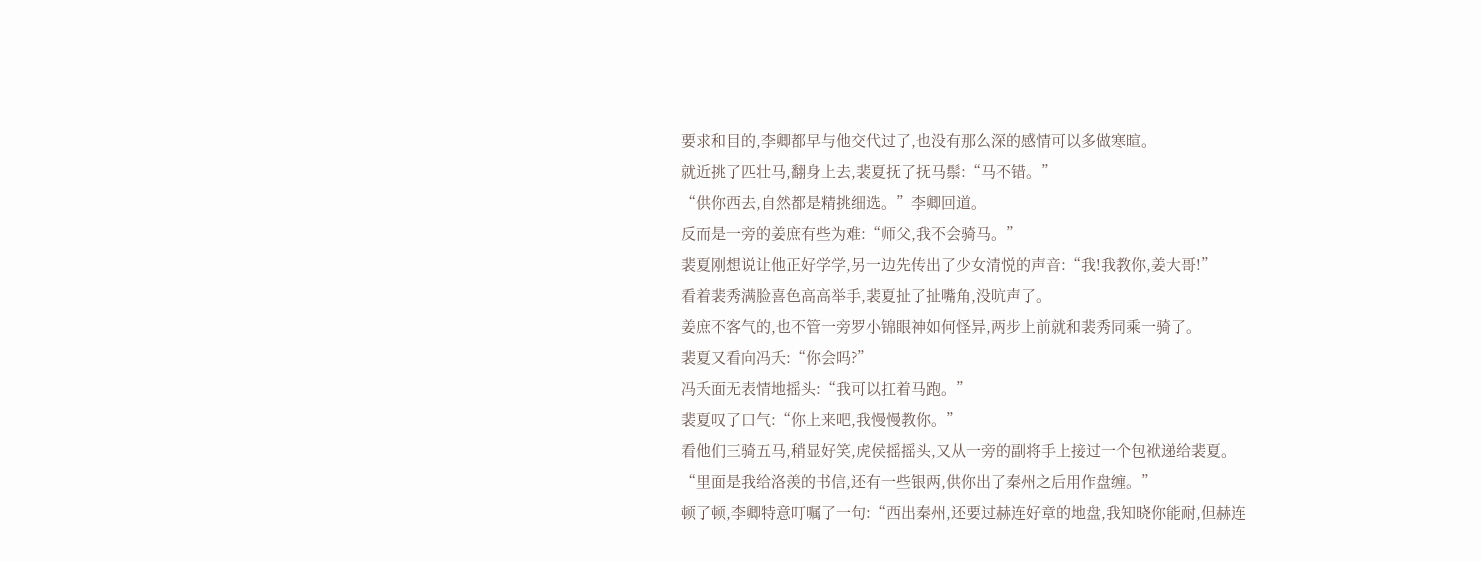要求和目的,李卿都早与他交代过了,也没有那么深的感情可以多做寒暄。
就近挑了匹壮马,翻身上去,裴夏抚了抚马鬃:“马不错。”
“供你西去,自然都是精挑细选。”李卿回道。
反而是一旁的姜庶有些为难:“师父,我不会骑马。”
裴夏刚想说让他正好学学,另一边先传出了少女清悦的声音:“我!我教你,姜大哥!”
看着裴秀满脸喜色高高举手,裴夏扯了扯嘴角,没吭声了。
姜庶不客气的,也不管一旁罗小锦眼神如何怪异,两步上前就和裴秀同乘一骑了。
裴夏又看向冯夭:“你会吗?”
冯夭面无表情地摇头:“我可以扛着马跑。”
裴夏叹了口气:“你上来吧,我慢慢教你。”
看他们三骑五马,稍显好笑,虎侯摇摇头,又从一旁的副将手上接过一个包袱递给裴夏。
“里面是我给洛羡的书信,还有一些银两,供你出了秦州之后用作盘缠。”
顿了顿,李卿特意叮嘱了一句:“西出秦州,还要过赫连好章的地盘,我知晓你能耐,但赫连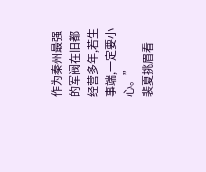作为秦州最强的军阀在旧都经营多年,若生事端,一定要小心。”
裴夏挑眉看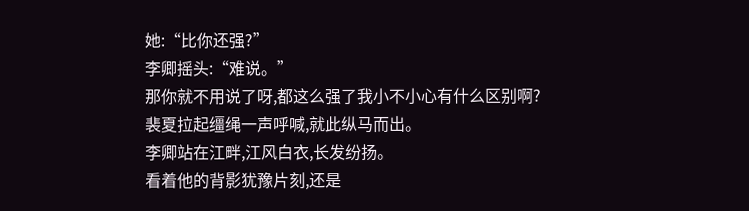她:“比你还强?”
李卿摇头:“难说。”
那你就不用说了呀,都这么强了我小不小心有什么区别啊?
裴夏拉起缰绳一声呼喊,就此纵马而出。
李卿站在江畔,江风白衣,长发纷扬。
看着他的背影犹豫片刻,还是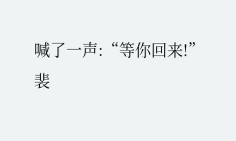喊了一声:“等你回来!”
裴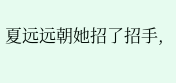夏远远朝她招了招手,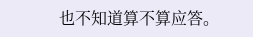也不知道算不算应答。